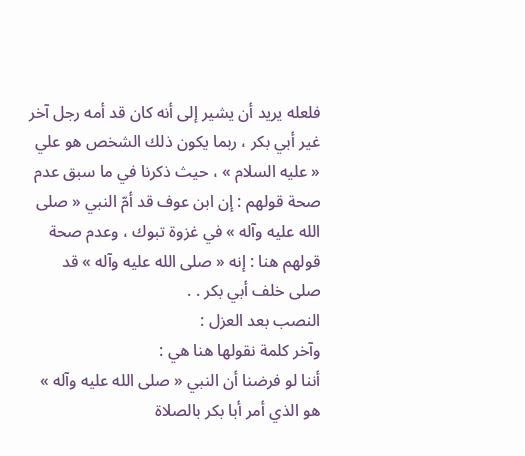فلعله يريد أن يشير إلى أنه كان قد أمه رجل آخر غير أبي بكر ، ربما يكون ذلك الشخص هو علي « عليه السلام » ، حيث ذكرنا في ما سبق عدم صحة قولهم : إن ابن عوف قد أمّ النبي « صلى الله عليه وآله » في غزوة تبوك ، وعدم صحة قولهم هنا : إنه « صلى الله عليه وآله » قد صلى خلف أبي بكر . .
النصب بعد العزل :
وآخر كلمة نقولها هنا هي :
أننا لو فرضنا أن النبي « صلى الله عليه وآله » هو الذي أمر أبا بكر بالصلاة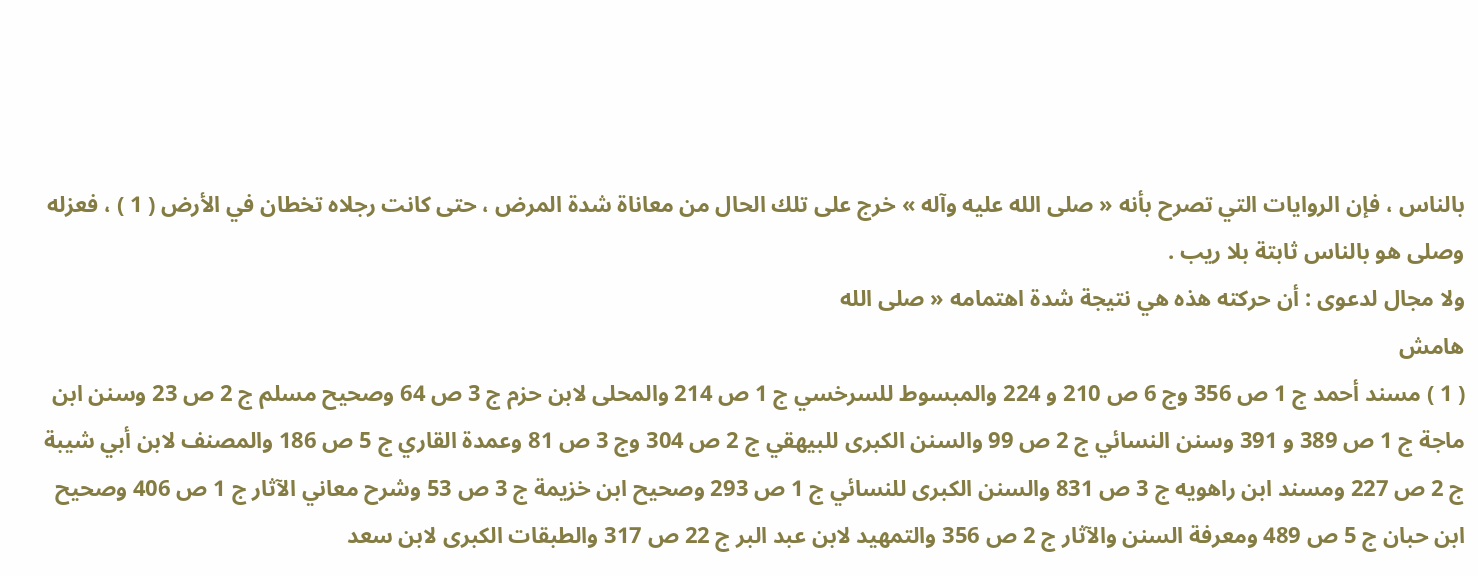بالناس ، فإن الروايات التي تصرح بأنه « صلى الله عليه وآله » خرج على تلك الحال من معاناة شدة المرض ، حتى كانت رجلاه تخطان في الأرض ( 1 ) ، فعزله وصلى هو بالناس ثابتة بلا ريب .
ولا مجال لدعوى : أن حركته هذه هي نتيجة شدة اهتمامه « صلى الله
هامش
( 1 ) مسند أحمد ج 1 ص 356 وج 6 ص 210 و 224 والمبسوط للسرخسي ج 1 ص 214 والمحلى لابن حزم ج 3 ص 64 وصحيح مسلم ج 2 ص 23 وسنن ابن ماجة ج 1 ص 389 و 391 وسنن النسائي ج 2 ص 99 والسنن الكبرى للبيهقي ج 2 ص 304 وج 3 ص 81 وعمدة القاري ج 5 ص 186 والمصنف لابن أبي شيبة ج 2 ص 227 ومسند ابن راهويه ج 3 ص 831 والسنن الكبرى للنسائي ج 1 ص 293 وصحيح ابن خزيمة ج 3 ص 53 وشرح معاني الآثار ج 1 ص 406 وصحيح ابن حبان ج 5 ص 489 ومعرفة السنن والآثار ج 2 ص 356 والتمهيد لابن عبد البر ج 22 ص 317 والطبقات الكبرى لابن سعد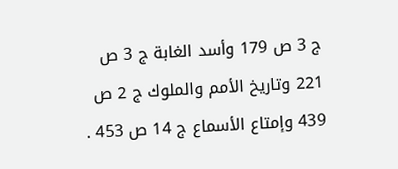ج 3 ص 179 وأسد الغابة ج 3 ص 221 وتاريخ الأمم والملوك ج 2 ص 439 وإمتاع الأسماع ج 14 ص 453 .